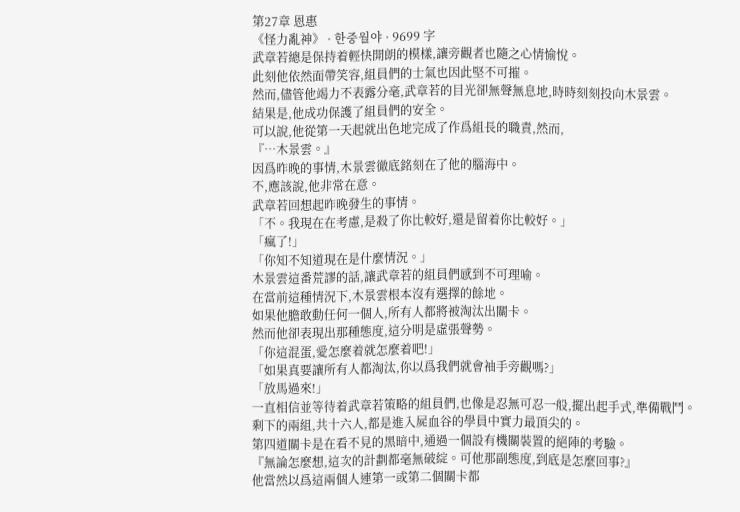第27章 恩惠
《怪力亂神》 · 한중월야 · 9699 字
武章若總是保持着輕快開朗的模樣,讓旁觀者也隨之心情愉悅。
此刻他依然面帶笑容,組員們的士氣也因此堅不可摧。
然而,儘管他竭力不表露分毫,武章若的目光卻無聲無息地,時時刻刻投向木景雲。
結果是,他成功保護了組員們的安全。
可以說,他從第一天起就出色地完成了作爲組長的職責,然而,
『…木景雲。』
因爲昨晚的事情,木景雲徹底銘刻在了他的腦海中。
不,應該說,他非常在意。
武章若回想起昨晚發生的事情。
「不。我現在在考慮,是殺了你比較好,還是留着你比較好。」
「瘋了!」
「你知不知道現在是什麼情況。」
木景雲這番荒謬的話,讓武章若的組員們感到不可理喻。
在當前這種情況下,木景雲根本沒有選擇的餘地。
如果他膽敢動任何一個人,所有人都將被淘汰出關卡。
然而他卻表現出那種態度,這分明是虛張聲勢。
「你這混蛋,愛怎麼着就怎麼着吧!」
「如果真要讓所有人都淘汰,你以爲我們就會袖手旁觀嗎?」
「放馬過來!」
一直相信並等待着武章若策略的組員們,也像是忍無可忍一般,擺出起手式,準備戰鬥。
剩下的兩組,共十六人,都是進入屍血谷的學員中實力最頂尖的。
第四道關卡是在看不見的黑暗中,通過一個設有機關裝置的絕陣的考驗。
『無論怎麼想,這次的計劃都毫無破綻。可他那副態度,到底是怎麼回事?』
他當然以爲這兩個人連第一或第二個關卡都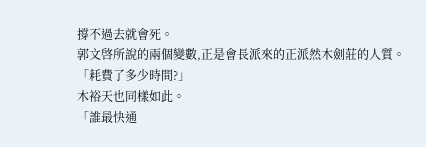撐不過去就會死。
郭文啓所說的兩個變數,正是會長派來的正派然木劍莊的人質。
「耗費了多少時間?」
木裕天也同樣如此。
「誰最快通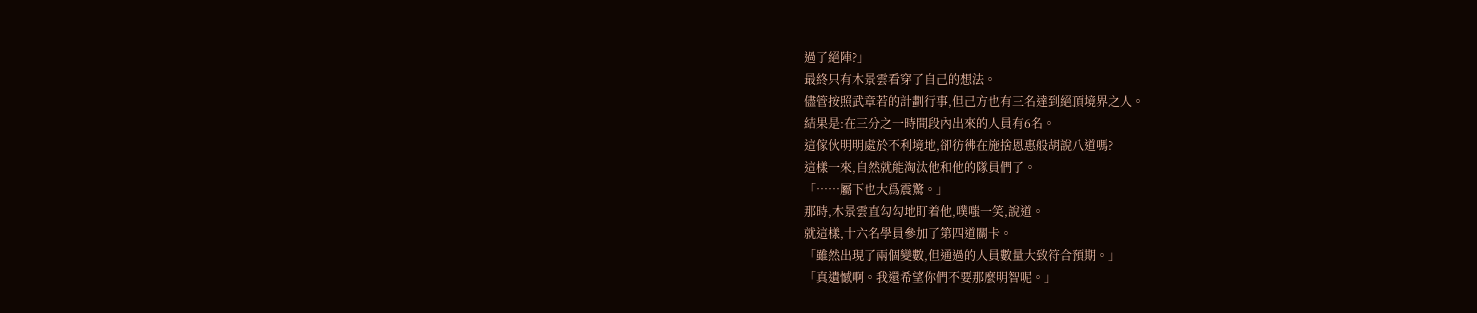過了絕陣?」
最終只有木景雲看穿了自己的想法。
儘管按照武章若的計劃行事,但己方也有三名達到絕頂境界之人。
結果是:在三分之一時間段內出來的人員有6名。
這傢伙明明處於不利境地,卻彷彿在施捨恩惠般胡說八道嗎?
這樣一來,自然就能淘汰他和他的隊員們了。
「……屬下也大爲震驚。」
那時,木景雲直勾勾地盯着他,噗嗤一笑,說道。
就這樣,十六名學員參加了第四道關卡。
「雖然出現了兩個變數,但通過的人員數量大致符合預期。」
「真遺憾啊。我還希望你們不要那麼明智呢。」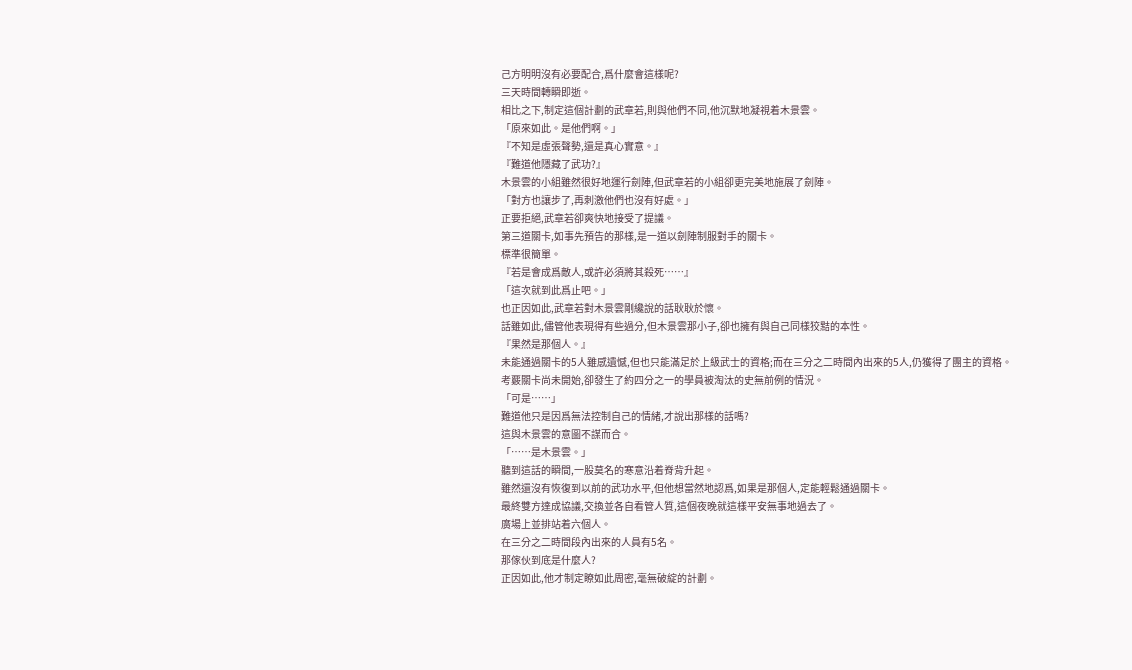己方明明沒有必要配合,爲什麼會這樣呢?
三天時間轉瞬即逝。
相比之下,制定這個計劃的武章若,則與他們不同,他沉默地凝視着木景雲。
「原來如此。是他們啊。」
『不知是虛張聲勢,還是真心實意。』
『難道他隱藏了武功?』
木景雲的小組雖然很好地運行劍陣,但武章若的小組卻更完美地施展了劍陣。
「對方也讓步了,再刺激他們也沒有好處。」
正要拒絕,武章若卻爽快地接受了提議。
第三道關卡,如事先預告的那樣,是一道以劍陣制服對手的關卡。
標準很簡單。
『若是會成爲敵人,或許必須將其殺死……』
「這次就到此爲止吧。」
也正因如此,武章若對木景雲剛纔說的話耿耿於懷。
話雖如此,儘管他表現得有些過分,但木景雲那小子,卻也擁有與自己同樣狡黠的本性。
『果然是那個人。』
未能通過關卡的5人雖感遺憾,但也只能滿足於上級武士的資格;而在三分之二時間內出來的5人,仍獲得了團主的資格。
考覈關卡尚未開始,卻發生了約四分之一的學員被淘汰的史無前例的情況。
「可是……」
難道他只是因爲無法控制自己的情緒,才說出那樣的話嗎?
這與木景雲的意圖不謀而合。
「……是木景雲。」
聽到這話的瞬間,一股莫名的寒意沿着脊背升起。
雖然還沒有恢復到以前的武功水平,但他想當然地認爲,如果是那個人,定能輕鬆通過關卡。
最終雙方達成協議,交換並各自看管人質,這個夜晚就這樣平安無事地過去了。
廣場上並排站着六個人。
在三分之二時間段內出來的人員有5名。
那傢伙到底是什麼人?
正因如此,他才制定瞭如此周密,毫無破綻的計劃。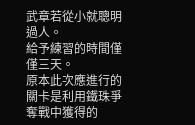武章若從小就聰明過人。
給予練習的時間僅僅三天。
原本此次應進行的關卡是利用鐵珠爭奪戰中獲得的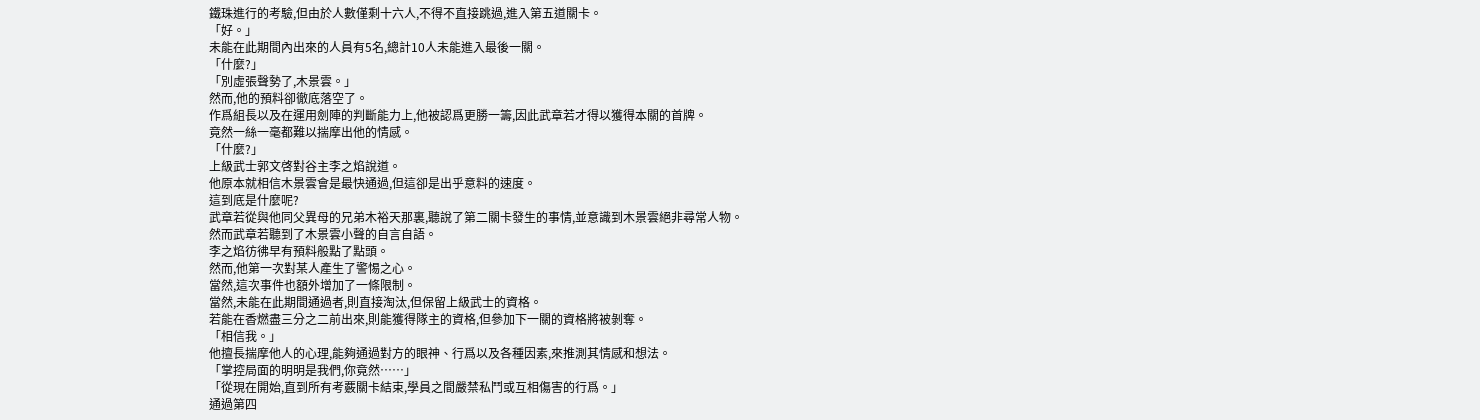鐵珠進行的考驗,但由於人數僅剩十六人,不得不直接跳過,進入第五道關卡。
「好。」
未能在此期間內出來的人員有5名,總計10人未能進入最後一關。
「什麼?」
「別虛張聲勢了,木景雲。」
然而,他的預料卻徹底落空了。
作爲組長以及在運用劍陣的判斷能力上,他被認爲更勝一籌,因此武章若才得以獲得本關的首牌。
竟然一絲一毫都難以揣摩出他的情感。
「什麼?」
上級武士郭文啓對谷主李之焰說道。
他原本就相信木景雲會是最快通過,但這卻是出乎意料的速度。
這到底是什麼呢?
武章若從與他同父異母的兄弟木裕天那裏,聽說了第二關卡發生的事情,並意識到木景雲絕非尋常人物。
然而武章若聽到了木景雲小聲的自言自語。
李之焰彷彿早有預料般點了點頭。
然而,他第一次對某人產生了警惕之心。
當然,這次事件也額外增加了一條限制。
當然,未能在此期間通過者,則直接淘汰,但保留上級武士的資格。
若能在香燃盡三分之二前出來,則能獲得隊主的資格,但參加下一關的資格將被剝奪。
「相信我。」
他擅長揣摩他人的心理,能夠通過對方的眼神、行爲以及各種因素,來推測其情感和想法。
「掌控局面的明明是我們,你竟然……」
「從現在開始,直到所有考覈關卡結束,學員之間嚴禁私鬥或互相傷害的行爲。」
通過第四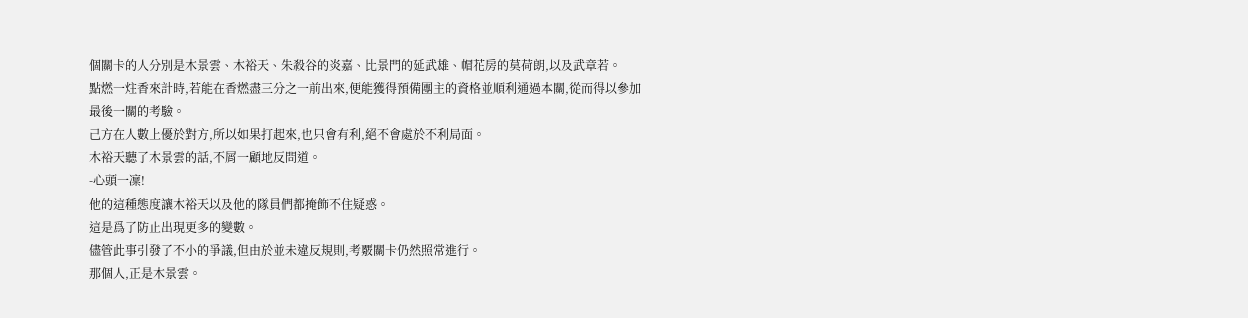個關卡的人分別是木景雲、木裕天、朱殺谷的炎嘉、比景門的延武雄、帽花房的莫荷朗,以及武章若。
點燃一炷香來計時,若能在香燃盡三分之一前出來,便能獲得預備團主的資格並順利通過本關,從而得以參加最後一關的考驗。
己方在人數上優於對方,所以如果打起來,也只會有利,絕不會處於不利局面。
木裕天聽了木景雲的話,不屑一顧地反問道。
-心頭一凜!
他的這種態度讓木裕天以及他的隊員們都掩飾不住疑惑。
這是爲了防止出現更多的變數。
儘管此事引發了不小的爭議,但由於並未違反規則,考覈關卡仍然照常進行。
那個人,正是木景雲。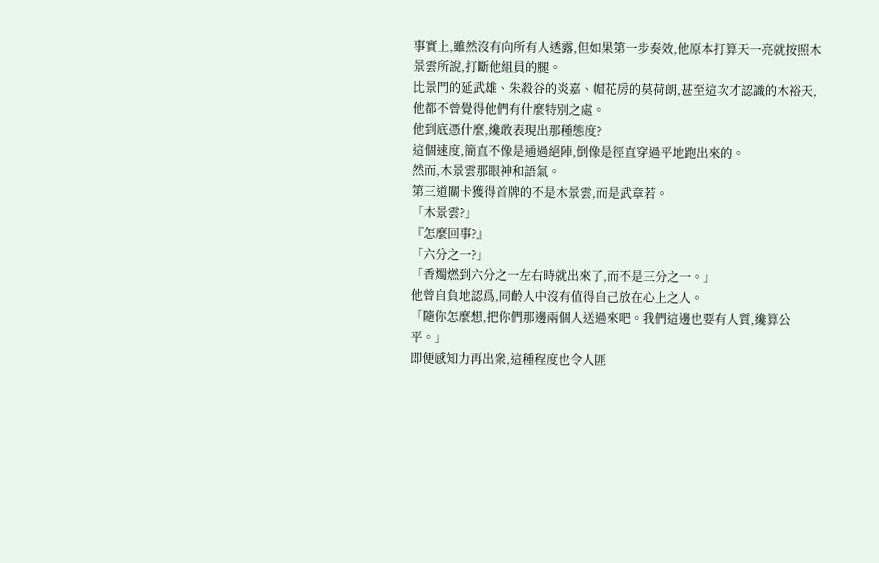事實上,雖然沒有向所有人透露,但如果第一步奏效,他原本打算天一亮就按照木景雲所說,打斷他組員的腿。
比景門的延武雄、朱殺谷的炎嘉、帽花房的莫荷朗,甚至這次才認識的木裕天,他都不曾覺得他們有什麼特別之處。
他到底憑什麼,纔敢表現出那種態度?
這個速度,簡直不像是通過絕陣,倒像是徑直穿過平地跑出來的。
然而,木景雲那眼神和語氣。
第三道關卡獲得首牌的不是木景雲,而是武章若。
「木景雲?」
『怎麼回事?』
「六分之一?」
「香燭燃到六分之一左右時就出來了,而不是三分之一。」
他曾自負地認爲,同齡人中沒有值得自己放在心上之人。
「隨你怎麼想,把你們那邊兩個人送過來吧。我們這邊也要有人質,纔算公平。」
即便感知力再出衆,這種程度也令人匪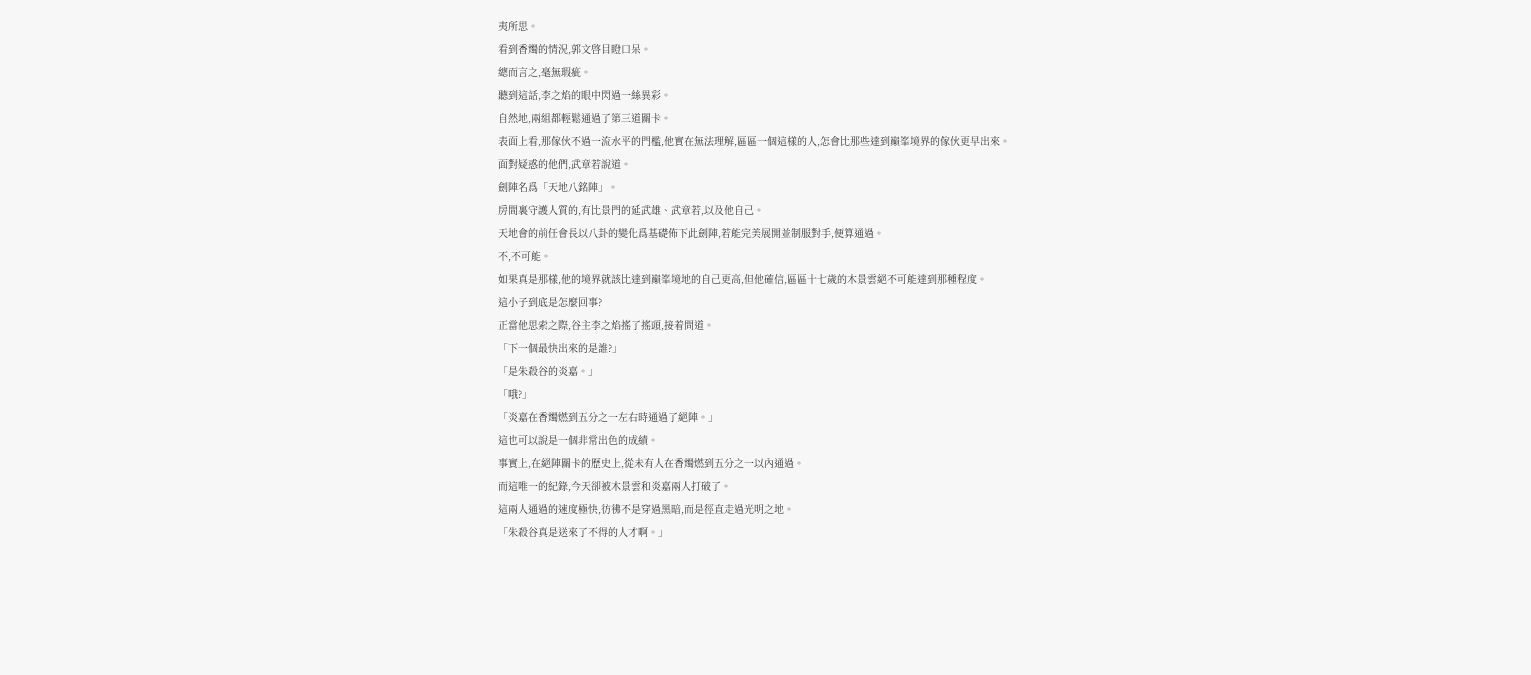夷所思。
看到香燭的情況,郭文啓目瞪口呆。
總而言之,毫無瑕疵。
聽到這話,李之焰的眼中閃過一絲異彩。
自然地,兩組都輕鬆通過了第三道關卡。
表面上看,那傢伙不過一流水平的門檻,他實在無法理解,區區一個這樣的人,怎會比那些達到巔峯境界的傢伙更早出來。
面對疑惑的他們,武章若說道。
劍陣名爲「天地八銘陣」。
房間裏守護人質的,有比景門的延武雄、武章若,以及他自己。
天地會的前任會長以八卦的變化爲基礎佈下此劍陣,若能完美展開並制服對手,便算通過。
不,不可能。
如果真是那樣,他的境界就該比達到巔峯境地的自己更高,但他確信,區區十七歲的木景雲絕不可能達到那種程度。
這小子到底是怎麼回事?
正當他思索之際,谷主李之焰搖了搖頭,接着問道。
「下一個最快出來的是誰?」
「是朱殺谷的炎嘉。」
「哦?」
「炎嘉在香燭燃到五分之一左右時通過了絕陣。」
這也可以說是一個非常出色的成績。
事實上,在絕陣關卡的歷史上,從未有人在香燭燃到五分之一以內通過。
而這唯一的紀錄,今天卻被木景雲和炎嘉兩人打破了。
這兩人通過的速度極快,彷彿不是穿過黑暗,而是徑直走過光明之地。
「朱殺谷真是送來了不得的人才啊。」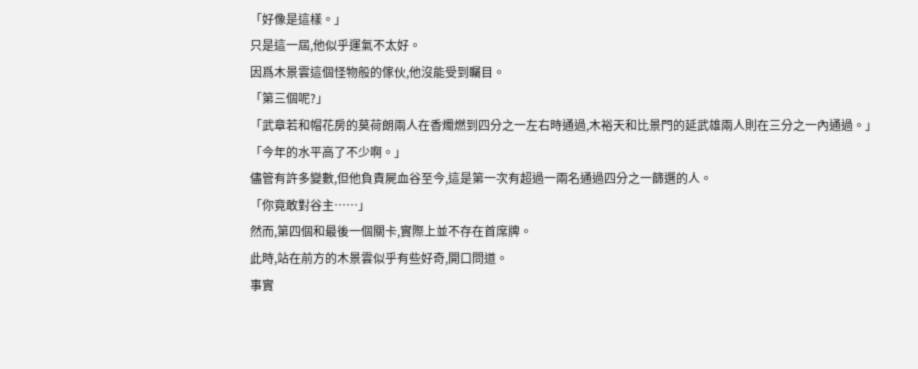「好像是這樣。」
只是這一屆,他似乎運氣不太好。
因爲木景雲這個怪物般的傢伙,他沒能受到矚目。
「第三個呢?」
「武章若和帽花房的莫荷朗兩人在香燭燃到四分之一左右時通過,木裕天和比景門的延武雄兩人則在三分之一內通過。」
「今年的水平高了不少啊。」
儘管有許多變數,但他負責屍血谷至今,這是第一次有超過一兩名通過四分之一篩選的人。
「你竟敢對谷主……」
然而,第四個和最後一個關卡,實際上並不存在首席牌。
此時,站在前方的木景雲似乎有些好奇,開口問道。
事實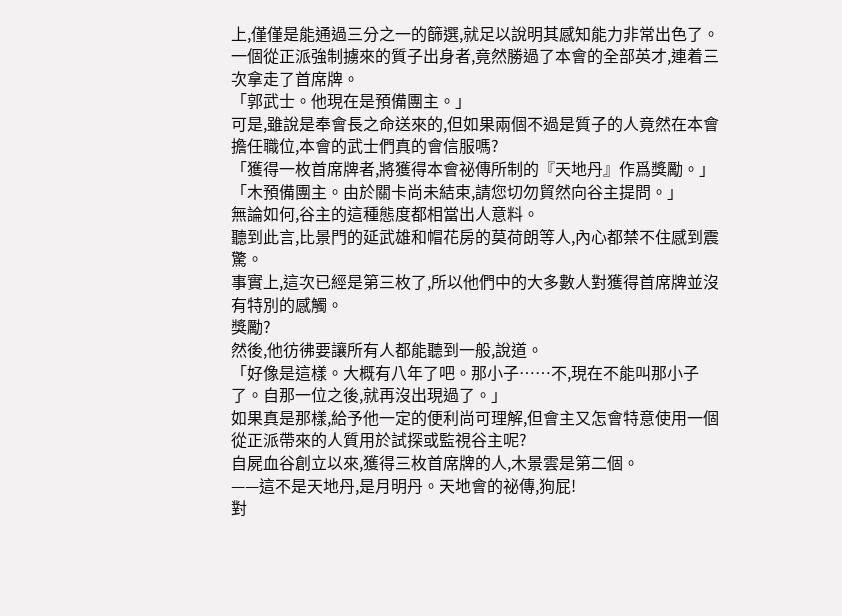上,僅僅是能通過三分之一的篩選,就足以說明其感知能力非常出色了。
一個從正派強制擄來的質子出身者,竟然勝過了本會的全部英才,連着三次拿走了首席牌。
「郭武士。他現在是預備團主。」
可是,雖說是奉會長之命送來的,但如果兩個不過是質子的人竟然在本會擔任職位,本會的武士們真的會信服嗎?
「獲得一枚首席牌者,將獲得本會祕傳所制的『天地丹』作爲獎勵。」
「木預備團主。由於關卡尚未結束,請您切勿貿然向谷主提問。」
無論如何,谷主的這種態度都相當出人意料。
聽到此言,比景門的延武雄和帽花房的莫荷朗等人,內心都禁不住感到震驚。
事實上,這次已經是第三枚了,所以他們中的大多數人對獲得首席牌並沒有特別的感觸。
獎勵?
然後,他彷彿要讓所有人都能聽到一般,說道。
「好像是這樣。大概有八年了吧。那小子……不,現在不能叫那小子了。自那一位之後,就再沒出現過了。」
如果真是那樣,給予他一定的便利尚可理解,但會主又怎會特意使用一個從正派帶來的人質用於試探或監視谷主呢?
自屍血谷創立以來,獲得三枚首席牌的人,木景雲是第二個。
——這不是天地丹,是月明丹。天地會的祕傳,狗屁!
對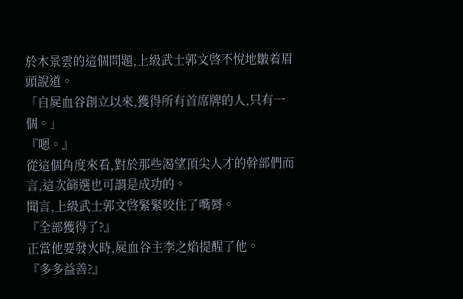於木景雲的這個問題,上級武士郭文啓不悅地皺着眉頭說道。
「自屍血谷創立以來,獲得所有首席牌的人,只有一個。」
『嗯。』
從這個角度來看,對於那些渴望頂尖人才的幹部們而言,這次篩選也可謂是成功的。
聞言,上級武士郭文啓緊緊咬住了嘴脣。
『全部獲得了?』
正當他要發火時,屍血谷主李之焰提醒了他。
『多多益善?』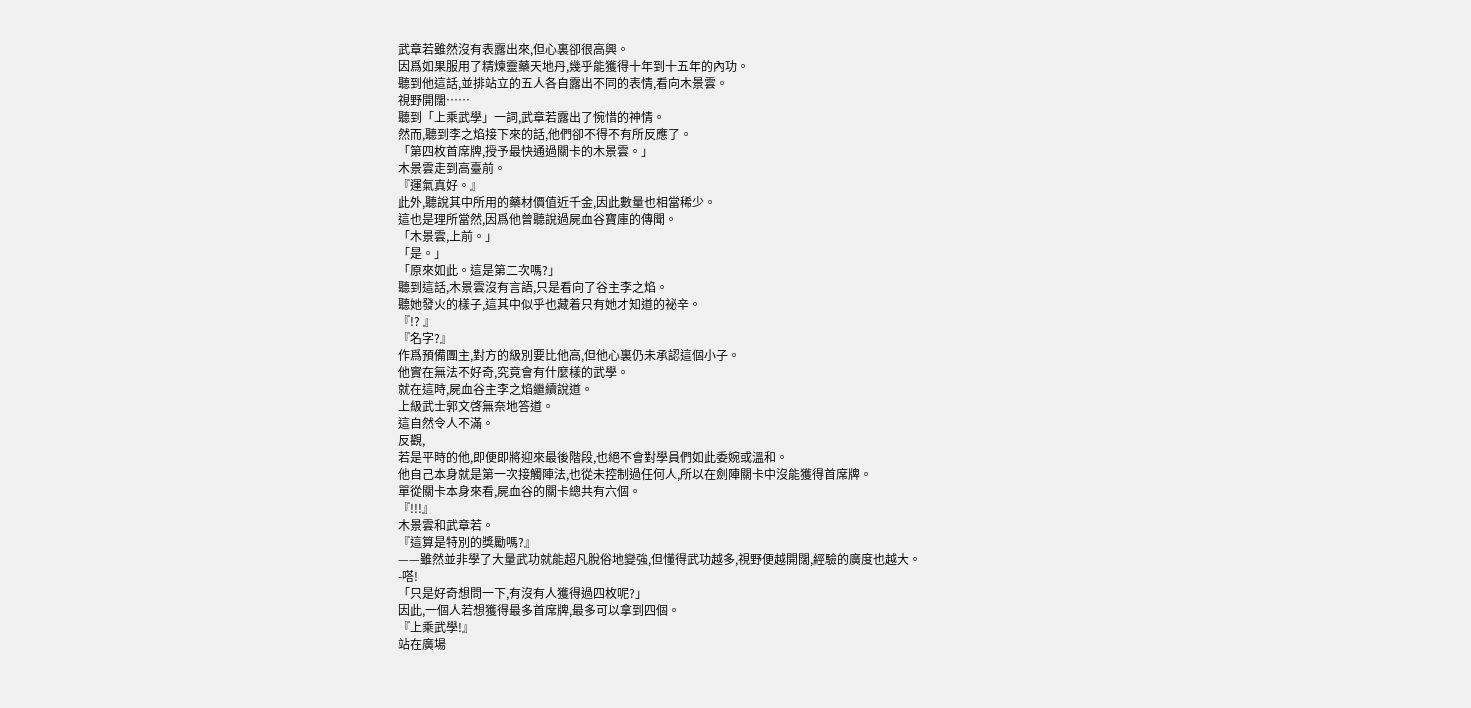武章若雖然沒有表露出來,但心裏卻很高興。
因爲如果服用了精煉靈藥天地丹,幾乎能獲得十年到十五年的內功。
聽到他這話,並排站立的五人各自露出不同的表情,看向木景雲。
視野開闊……
聽到「上乘武學」一詞,武章若露出了惋惜的神情。
然而,聽到李之焰接下來的話,他們卻不得不有所反應了。
「第四枚首席牌,授予最快通過關卡的木景雲。」
木景雲走到高臺前。
『運氣真好。』
此外,聽說其中所用的藥材價值近千金,因此數量也相當稀少。
這也是理所當然,因爲他曾聽說過屍血谷寶庫的傳聞。
「木景雲,上前。」
「是。」
「原來如此。這是第二次嗎?」
聽到這話,木景雲沒有言語,只是看向了谷主李之焰。
聽她發火的樣子,這其中似乎也藏着只有她才知道的祕辛。
『!? 』
『名字?』
作爲預備團主,對方的級別要比他高,但他心裏仍未承認這個小子。
他實在無法不好奇,究竟會有什麼樣的武學。
就在這時,屍血谷主李之焰繼續說道。
上級武士郭文啓無奈地答道。
這自然令人不滿。
反觀,
若是平時的他,即便即將迎來最後階段,也絕不會對學員們如此委婉或溫和。
他自己本身就是第一次接觸陣法,也從未控制過任何人,所以在劍陣關卡中沒能獲得首席牌。
單從關卡本身來看,屍血谷的關卡總共有六個。
『!!!』
木景雲和武章若。
『這算是特別的獎勵嗎?』
——雖然並非學了大量武功就能超凡脫俗地變強,但懂得武功越多,視野便越開闊,經驗的廣度也越大。
-嗒!
「只是好奇想問一下,有沒有人獲得過四枚呢?」
因此,一個人若想獲得最多首席牌,最多可以拿到四個。
『上乘武學!』
站在廣場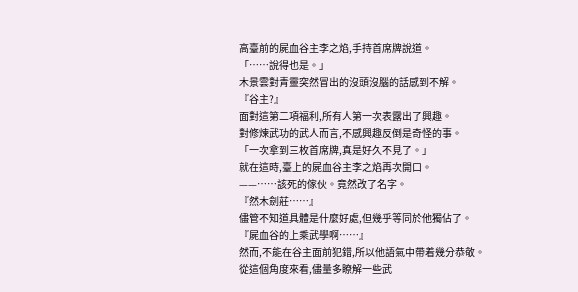高臺前的屍血谷主李之焰,手持首席牌說道。
「……說得也是。」
木景雲對青靈突然冒出的沒頭沒腦的話感到不解。
『谷主?』
面對這第二項福利,所有人第一次表露出了興趣。
對修煉武功的武人而言,不感興趣反倒是奇怪的事。
「一次拿到三枚首席牌,真是好久不見了。」
就在這時,臺上的屍血谷主李之焰再次開口。
——……該死的傢伙。竟然改了名字。
『然木劍莊……』
儘管不知道具體是什麼好處,但幾乎等同於他獨佔了。
『屍血谷的上乘武學啊……』
然而,不能在谷主面前犯錯,所以他語氣中帶着幾分恭敬。
從這個角度來看,儘量多瞭解一些武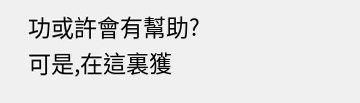功或許會有幫助?
可是,在這裏獲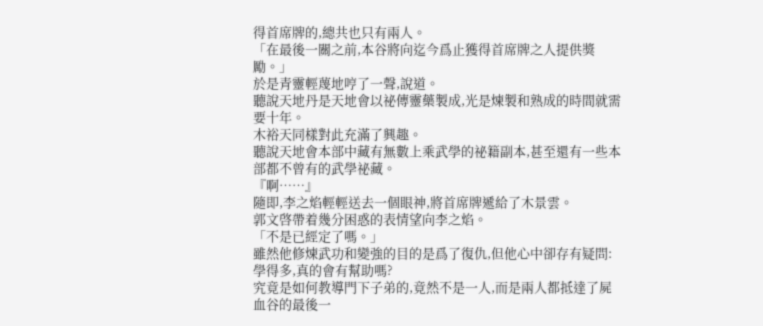得首席牌的,總共也只有兩人。
「在最後一關之前,本谷將向迄今爲止獲得首席牌之人提供獎勵。」
於是青靈輕蔑地哼了一聲,說道。
聽說天地丹是天地會以祕傳靈藥製成,光是煉製和熟成的時間就需要十年。
木裕天同樣對此充滿了興趣。
聽說天地會本部中藏有無數上乘武學的祕籍副本,甚至還有一些本部都不曾有的武學祕藏。
『啊……』
隨即,李之焰輕輕送去一個眼神,將首席牌遞給了木景雲。
郭文啓帶着幾分困惑的表情望向李之焰。
「不是已經定了嗎。」
雖然他修煉武功和變強的目的是爲了復仇,但他心中卻存有疑問:學得多,真的會有幫助嗎?
究竟是如何教導門下子弟的,竟然不是一人,而是兩人都抵達了屍血谷的最後一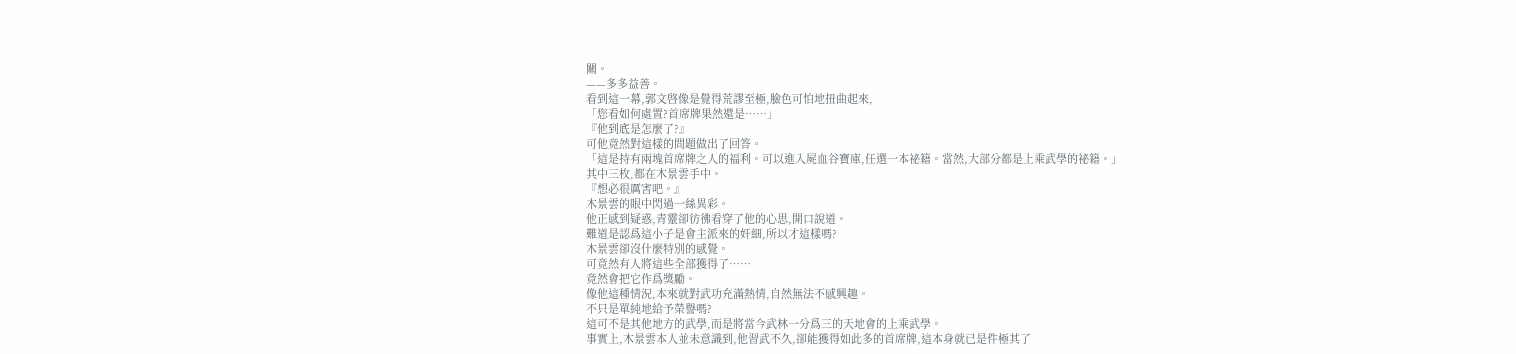關。
——多多益善。
看到這一幕,郭文啓像是覺得荒謬至極,臉色可怕地扭曲起來,
「您看如何處置?首席牌果然還是……」
『他到底是怎麼了?』
可他竟然對這樣的問題做出了回答。
「這是持有兩塊首席牌之人的福利。可以進入屍血谷寶庫,任選一本祕籍。當然,大部分都是上乘武學的祕籍。」
其中三枚,都在木景雲手中。
『想必很厲害吧。』
木景雲的眼中閃過一絲異彩。
他正感到疑惑,青靈卻彷彿看穿了他的心思,開口說道。
難道是認爲這小子是會主派來的奸細,所以才這樣嗎?
木景雲卻沒什麼特別的感覺。
可竟然有人將這些全部獲得了……
竟然會把它作爲獎勵。
像他這種情況,本來就對武功充滿熱情,自然無法不感興趣。
不只是單純地給予榮譽嗎?
這可不是其他地方的武學,而是將當今武林一分爲三的天地會的上乘武學。
事實上,木景雲本人並未意識到,他習武不久,卻能獲得如此多的首席牌,這本身就已是件極其了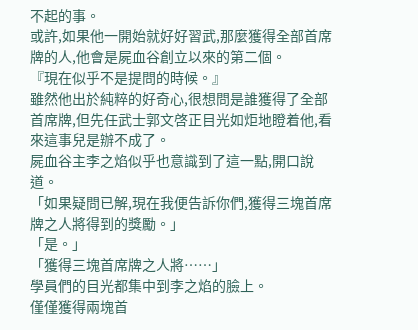不起的事。
或許,如果他一開始就好好習武,那麼獲得全部首席牌的人,他會是屍血谷創立以來的第二個。
『現在似乎不是提問的時候。』
雖然他出於純粹的好奇心,很想問是誰獲得了全部首席牌,但先任武士郭文啓正目光如炬地瞪着他,看來這事兒是辦不成了。
屍血谷主李之焰似乎也意識到了這一點,開口說道。
「如果疑問已解,現在我便告訴你們,獲得三塊首席牌之人將得到的獎勵。」
「是。」
「獲得三塊首席牌之人將……」
學員們的目光都集中到李之焰的臉上。
僅僅獲得兩塊首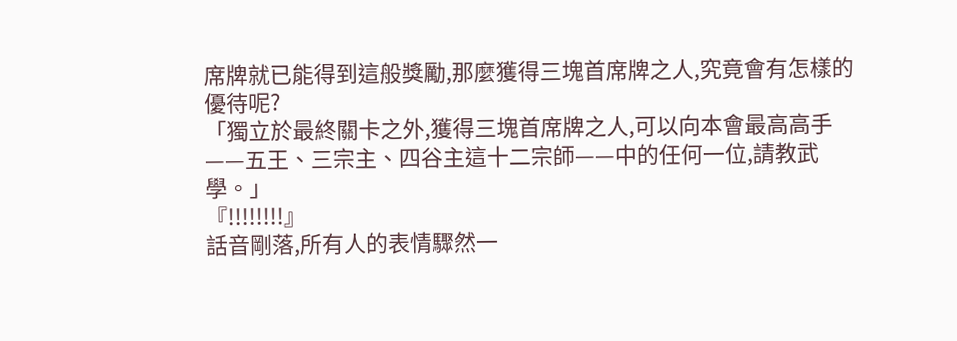席牌就已能得到這般獎勵,那麼獲得三塊首席牌之人,究竟會有怎樣的優待呢?
「獨立於最終關卡之外,獲得三塊首席牌之人,可以向本會最高高手——五王、三宗主、四谷主這十二宗師——中的任何一位,請教武學。」
『!!!!!!!!』
話音剛落,所有人的表情驟然一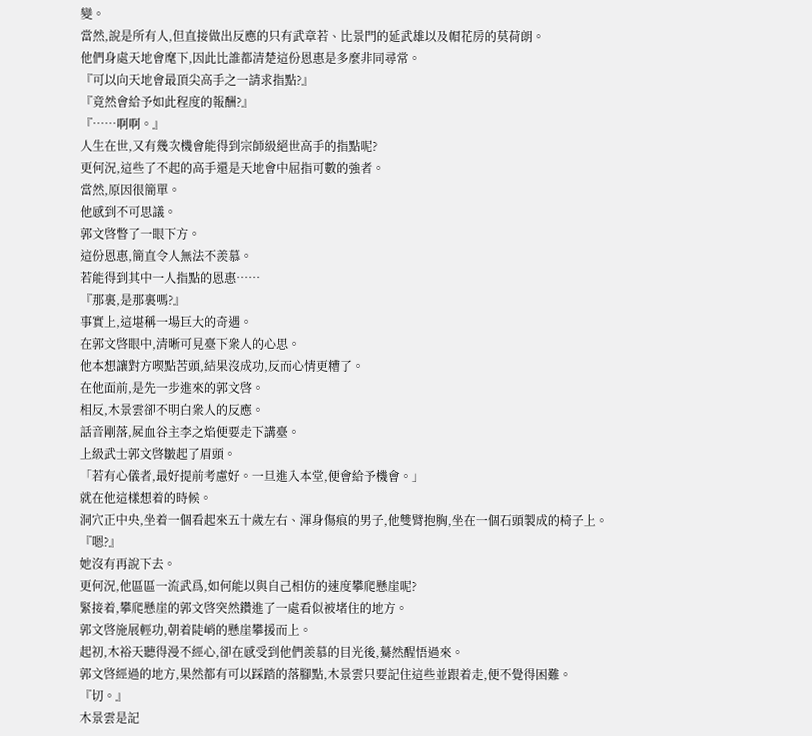變。
當然,說是所有人,但直接做出反應的只有武章若、比景門的延武雄以及帽花房的莫荷朗。
他們身處天地會麾下,因此比誰都清楚這份恩惠是多麼非同尋常。
『可以向天地會最頂尖高手之一請求指點?』
『竟然會給予如此程度的報酬?』
『……啊啊。』
人生在世,又有幾次機會能得到宗師級絕世高手的指點呢?
更何況,這些了不起的高手還是天地會中屈指可數的強者。
當然,原因很簡單。
他感到不可思議。
郭文啓瞥了一眼下方。
這份恩惠,簡直令人無法不羨慕。
若能得到其中一人指點的恩惠……
『那裏,是那裏嗎?』
事實上,這堪稱一場巨大的奇遇。
在郭文啓眼中,清晰可見臺下衆人的心思。
他本想讓對方喫點苦頭,結果沒成功,反而心情更糟了。
在他面前,是先一步進來的郭文啓。
相反,木景雲卻不明白衆人的反應。
話音剛落,屍血谷主李之焰便要走下講臺。
上級武士郭文啓皺起了眉頭。
「若有心儀者,最好提前考慮好。一旦進入本堂,便會給予機會。」
就在他這樣想着的時候。
洞穴正中央,坐着一個看起來五十歲左右、渾身傷痕的男子,他雙臂抱胸,坐在一個石頭製成的椅子上。
『嗯?』
她沒有再說下去。
更何況,他區區一流武爲,如何能以與自己相仿的速度攀爬懸崖呢?
緊接着,攀爬懸崖的郭文啓突然鑽進了一處看似被堵住的地方。
郭文啓施展輕功,朝着陡峭的懸崖攀援而上。
起初,木裕天聽得漫不經心,卻在感受到他們羨慕的目光後,驀然醒悟過來。
郭文啓經過的地方,果然都有可以踩踏的落腳點,木景雲只要記住這些並跟着走,便不覺得困難。
『切。』
木景雲是記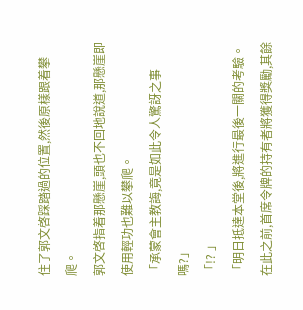住了郭文啓踩踏過的位置,然後原樣跟着攀爬。
郭文啓指着那懸崖,頭也不回地說道,那懸崖即使用輕功也難以攀爬。
「承蒙會主教誨,竟是如此令人驚訝之事嗎?」
「!? 」
「明日抵達本堂後,將進行最後一關的考驗。在此之前,首席令牌的持有者將獲得獎勵,其餘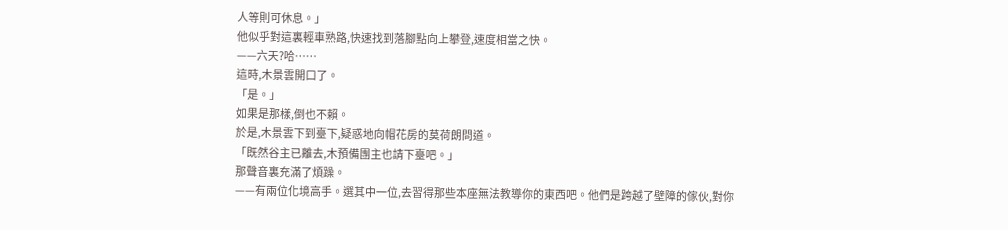人等則可休息。」
他似乎對這裏輕車熟路,快速找到落腳點向上攀登,速度相當之快。
——六天?哈……
這時,木景雲開口了。
「是。」
如果是那樣,倒也不賴。
於是,木景雲下到臺下,疑惑地向帽花房的莫荷朗問道。
「既然谷主已離去,木預備團主也請下臺吧。」
那聲音裏充滿了煩躁。
——有兩位化境高手。選其中一位,去習得那些本座無法教導你的東西吧。他們是跨越了壁障的傢伙,對你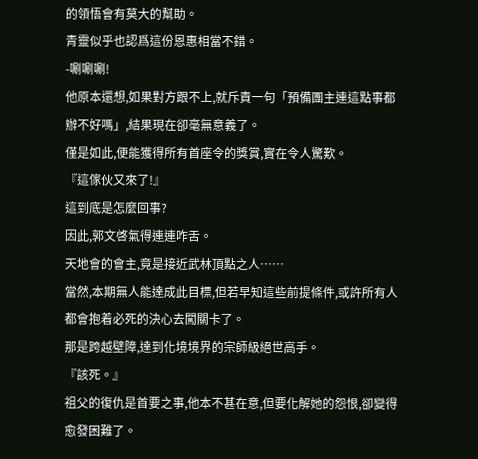的領悟會有莫大的幫助。
青靈似乎也認爲這份恩惠相當不錯。
-唰唰唰!
他原本還想,如果對方跟不上,就斥責一句「預備團主連這點事都辦不好嗎」,結果現在卻毫無意義了。
僅是如此,便能獲得所有首座令的獎賞,實在令人驚歎。
『這傢伙又來了!』
這到底是怎麼回事?
因此,郭文啓氣得連連咋舌。
天地會的會主,竟是接近武林頂點之人……
當然,本期無人能達成此目標,但若早知這些前提條件,或許所有人都會抱着必死的決心去闖關卡了。
那是跨越壁障,達到化境境界的宗師級絕世高手。
『該死。』
祖父的復仇是首要之事,他本不甚在意,但要化解她的怨恨,卻變得愈發困難了。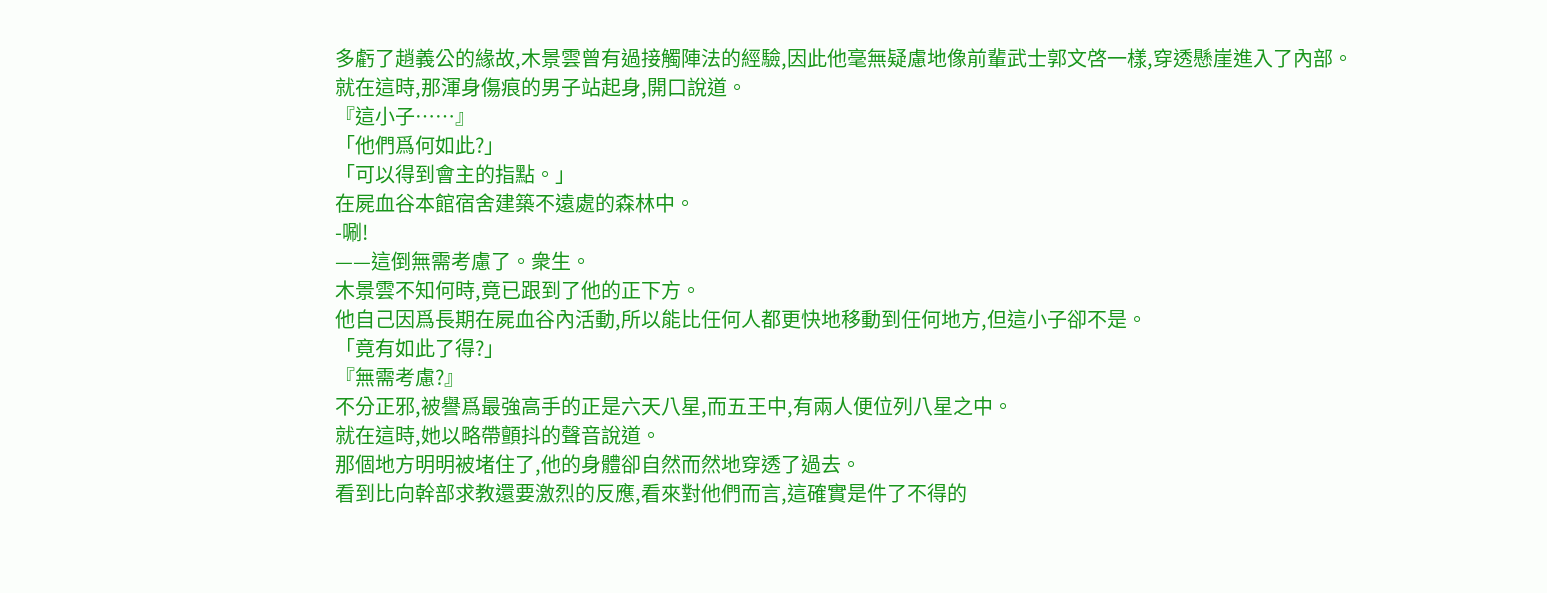多虧了趙義公的緣故,木景雲曾有過接觸陣法的經驗,因此他毫無疑慮地像前輩武士郭文啓一樣,穿透懸崖進入了內部。
就在這時,那渾身傷痕的男子站起身,開口說道。
『這小子……』
「他們爲何如此?」
「可以得到會主的指點。」
在屍血谷本館宿舍建築不遠處的森林中。
-唰!
——這倒無需考慮了。衆生。
木景雲不知何時,竟已跟到了他的正下方。
他自己因爲長期在屍血谷內活動,所以能比任何人都更快地移動到任何地方,但這小子卻不是。
「竟有如此了得?」
『無需考慮?』
不分正邪,被譽爲最強高手的正是六天八星,而五王中,有兩人便位列八星之中。
就在這時,她以略帶顫抖的聲音說道。
那個地方明明被堵住了,他的身體卻自然而然地穿透了過去。
看到比向幹部求教還要激烈的反應,看來對他們而言,這確實是件了不得的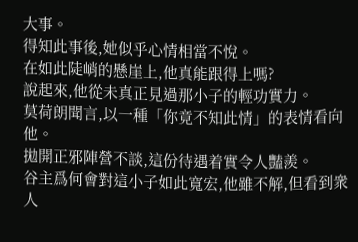大事。
得知此事後,她似乎心情相當不悅。
在如此陡峭的懸崖上,他真能跟得上嗎?
說起來,他從未真正見過那小子的輕功實力。
莫荷朗聞言,以一種「你竟不知此情」的表情看向他。
拋開正邪陣營不談,這份待遇着實令人豔羨。
谷主爲何會對這小子如此寬宏,他雖不解,但看到衆人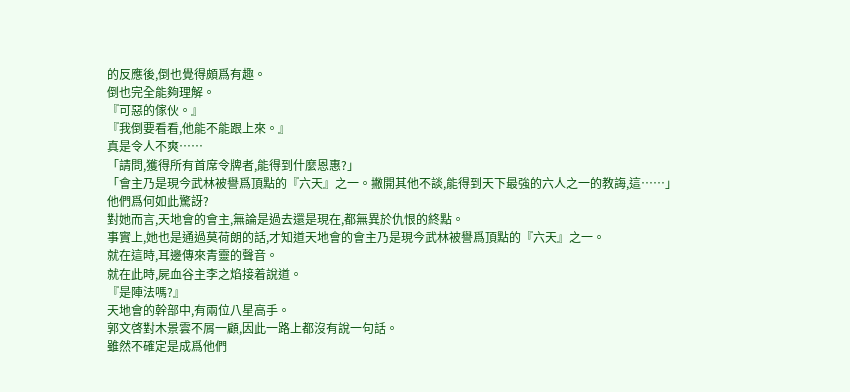的反應後,倒也覺得頗爲有趣。
倒也完全能夠理解。
『可惡的傢伙。』
『我倒要看看,他能不能跟上來。』
真是令人不爽……
「請問,獲得所有首席令牌者,能得到什麼恩惠?」
「會主乃是現今武林被譽爲頂點的『六天』之一。撇開其他不談,能得到天下最強的六人之一的教誨,這……」
他們爲何如此驚訝?
對她而言,天地會的會主,無論是過去還是現在,都無異於仇恨的終點。
事實上,她也是通過莫荷朗的話,才知道天地會的會主乃是現今武林被譽爲頂點的『六天』之一。
就在這時,耳邊傳來青靈的聲音。
就在此時,屍血谷主李之焰接着說道。
『是陣法嗎?』
天地會的幹部中,有兩位八星高手。
郭文啓對木景雲不屑一顧,因此一路上都沒有說一句話。
雖然不確定是成爲他們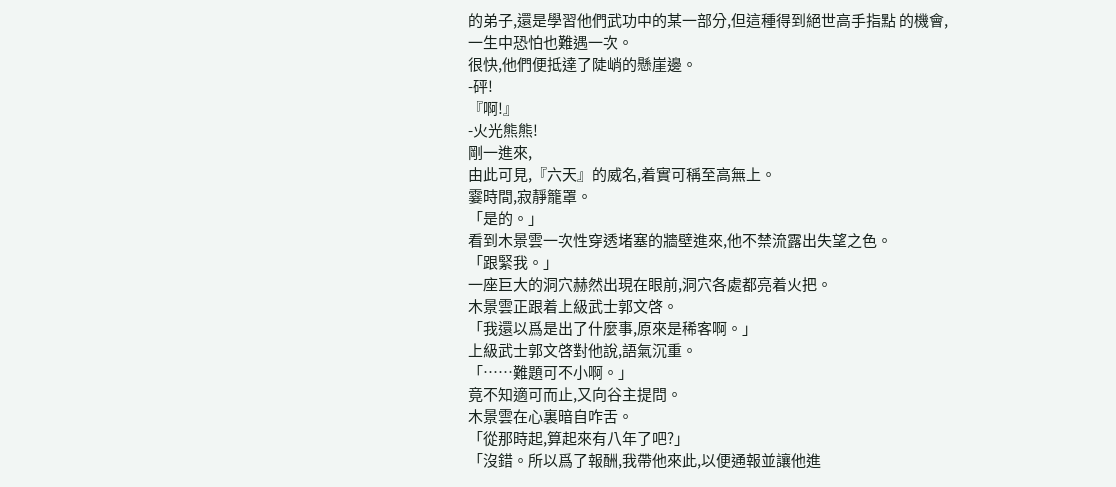的弟子,還是學習他們武功中的某一部分,但這種得到絕世高手指點 的機會,一生中恐怕也難遇一次。
很快,他們便抵達了陡峭的懸崖邊。
-砰!
『啊!』
-火光熊熊!
剛一進來,
由此可見,『六天』的威名,着實可稱至高無上。
霎時間,寂靜籠罩。
「是的。」
看到木景雲一次性穿透堵塞的牆壁進來,他不禁流露出失望之色。
「跟緊我。」
一座巨大的洞穴赫然出現在眼前,洞穴各處都亮着火把。
木景雲正跟着上級武士郭文啓。
「我還以爲是出了什麼事,原來是稀客啊。」
上級武士郭文啓對他說,語氣沉重。
「……難題可不小啊。」
竟不知適可而止,又向谷主提問。
木景雲在心裏暗自咋舌。
「從那時起,算起來有八年了吧?」
「沒錯。所以爲了報酬,我帶他來此,以便通報並讓他進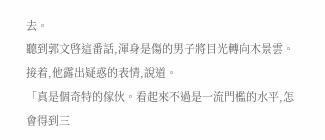去。
聽到郭文啓這番話,渾身是傷的男子將目光轉向木景雲。
接着,他露出疑惑的表情,說道。
「真是個奇特的傢伙。看起來不過是一流門檻的水平,怎會得到三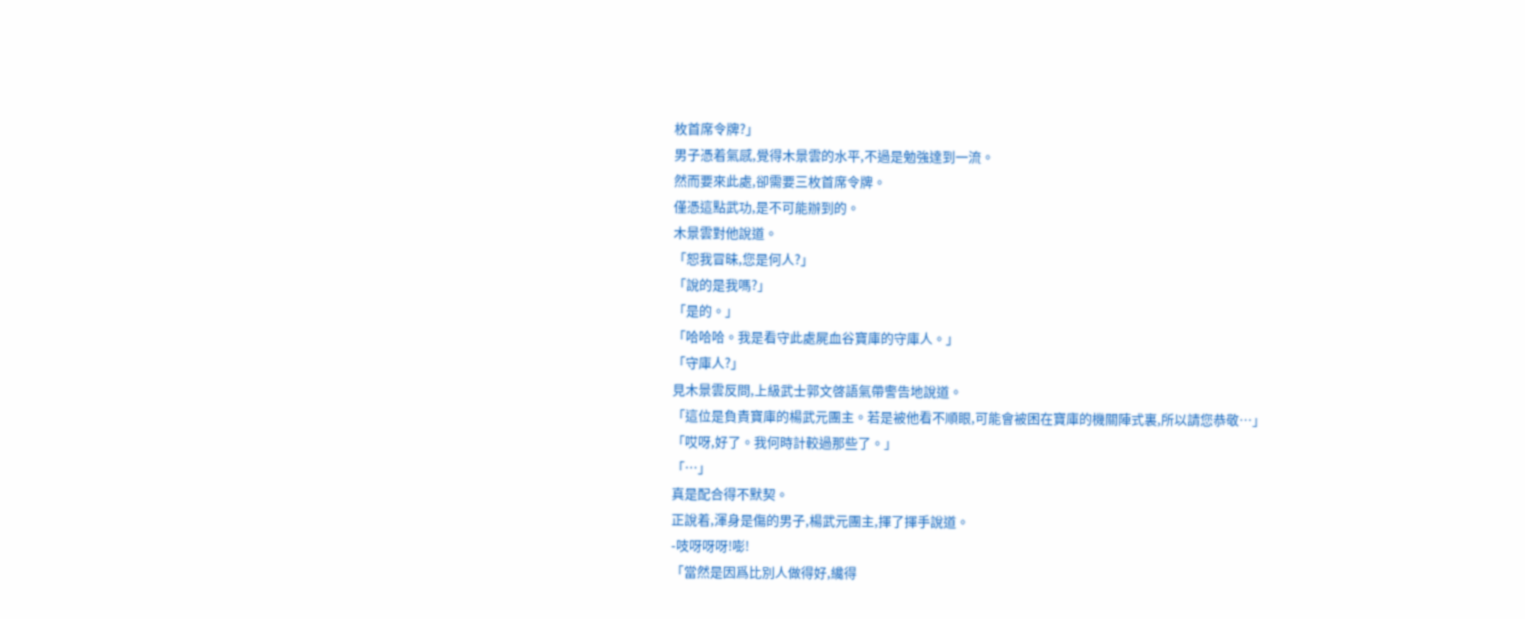枚首席令牌?」
男子憑着氣感,覺得木景雲的水平,不過是勉強達到一流。
然而要來此處,卻需要三枚首席令牌。
僅憑這點武功,是不可能辦到的。
木景雲對他說道。
「恕我冒昧,您是何人?」
「說的是我嗎?」
「是的。」
「哈哈哈。我是看守此處屍血谷寶庫的守庫人。」
「守庫人?」
見木景雲反問,上級武士郭文啓語氣帶警告地說道。
「這位是負責寶庫的楊武元團主。若是被他看不順眼,可能會被困在寶庫的機關陣式裏,所以請您恭敬…」
「哎呀,好了。我何時計較過那些了。」
「…」
真是配合得不默契。
正說着,渾身是傷的男子,楊武元團主,揮了揮手說道。
-吱呀呀呀!嘭!
「當然是因爲比別人做得好,纔得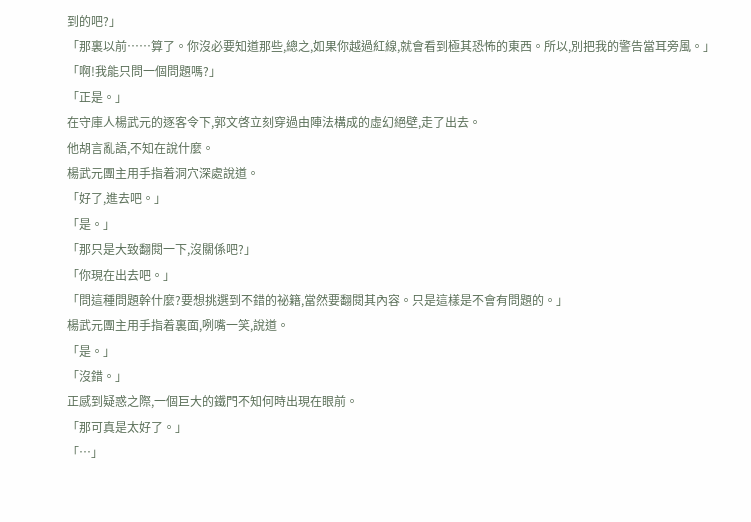到的吧?」
「那裏以前……算了。你沒必要知道那些,總之,如果你越過紅線,就會看到極其恐怖的東西。所以,別把我的警告當耳旁風。」
「啊!我能只問一個問題嗎?」
「正是。」
在守庫人楊武元的逐客令下,郭文啓立刻穿過由陣法構成的虛幻絕壁,走了出去。
他胡言亂語,不知在說什麼。
楊武元團主用手指着洞穴深處說道。
「好了,進去吧。」
「是。」
「那只是大致翻閱一下,沒關係吧?」
「你現在出去吧。」
「問這種問題幹什麼?要想挑選到不錯的祕籍,當然要翻閱其內容。只是這樣是不會有問題的。」
楊武元團主用手指着裏面,咧嘴一笑,說道。
「是。」
「沒錯。」
正感到疑惑之際,一個巨大的鐵門不知何時出現在眼前。
「那可真是太好了。」
「…」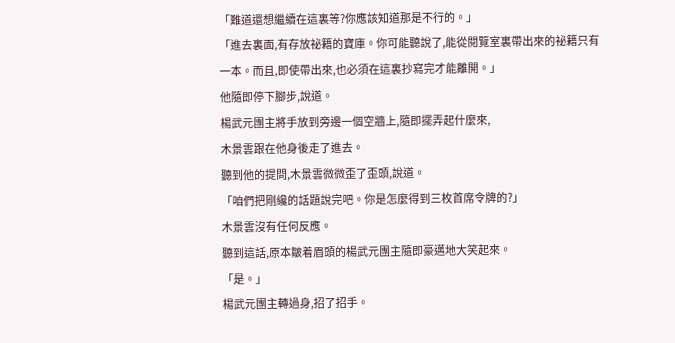「難道還想繼續在這裏等?你應該知道那是不行的。」
「進去裏面,有存放祕籍的寶庫。你可能聽說了,能從閱覽室裏帶出來的祕籍只有一本。而且,即使帶出來,也必須在這裏抄寫完才能離開。」
他隨即停下腳步,說道。
楊武元團主將手放到旁邊一個空牆上,隨即擺弄起什麼來,
木景雲跟在他身後走了進去。
聽到他的提問,木景雲微微歪了歪頭,說道。
「咱們把剛纔的話題說完吧。你是怎麼得到三枚首席令牌的?」
木景雲沒有任何反應。
聽到這話,原本皺着眉頭的楊武元團主隨即豪邁地大笑起來。
「是。」
楊武元團主轉過身,招了招手。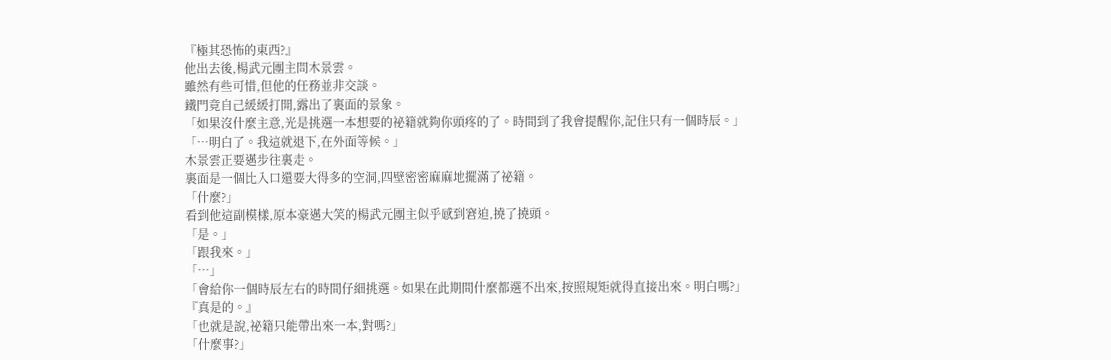『極其恐怖的東西?』
他出去後,楊武元團主問木景雲。
雖然有些可惜,但他的任務並非交談。
鐵門竟自己緩緩打開,露出了裏面的景象。
「如果沒什麼主意,光是挑選一本想要的祕籍就夠你頭疼的了。時間到了我會提醒你,記住只有一個時辰。」
「…明白了。我這就退下,在外面等候。」
木景雲正要邁步往裏走。
裏面是一個比入口還要大得多的空洞,四壁密密麻麻地擺滿了祕籍。
「什麼?」
看到他這副模樣,原本豪邁大笑的楊武元團主似乎感到窘迫,撓了撓頭。
「是。」
「跟我來。」
「…」
「會給你一個時辰左右的時間仔細挑選。如果在此期間什麼都選不出來,按照規矩就得直接出來。明白嗎?」
『真是的。』
「也就是說,祕籍只能帶出來一本,對嗎?」
「什麼事?」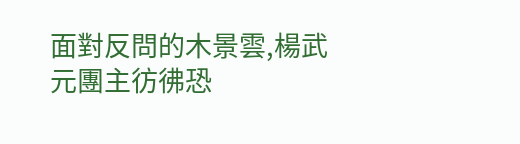面對反問的木景雲,楊武元團主彷彿恐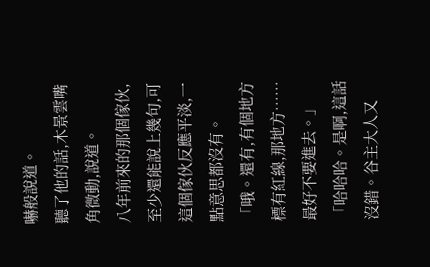嚇般說道。
聽了他的話,木景雲嘴角微動,說道。
八年前來的那個傢伙,至少還能說上幾句,可這個傢伙反應平淡,一點意思都沒有。
「哦。還有,有個地方標有紅線,那地方……最好不要進去。」
「哈哈哈。是啊,這話沒錯。谷主大人又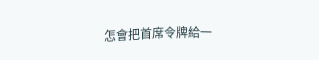怎會把首席令牌給一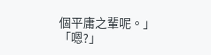個平庸之輩呢。」
「嗯?」